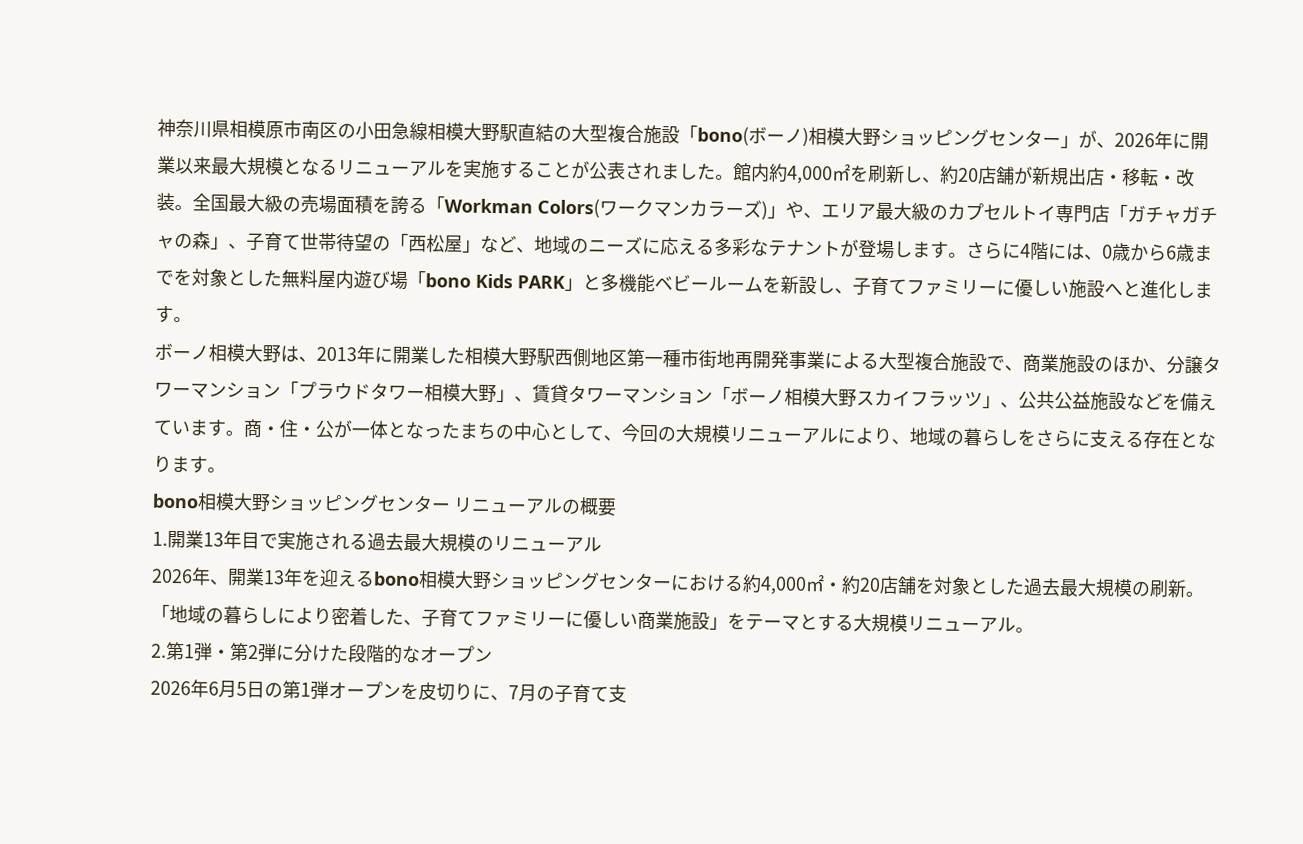神奈川県相模原市南区の小田急線相模大野駅直結の大型複合施設「bono(ボーノ)相模大野ショッピングセンター」が、2026年に開業以来最大規模となるリニューアルを実施することが公表されました。館内約4,000㎡を刷新し、約20店舗が新規出店・移転・改装。全国最大級の売場面積を誇る「Workman Colors(ワークマンカラーズ)」や、エリア最大級のカプセルトイ専門店「ガチャガチャの森」、子育て世帯待望の「西松屋」など、地域のニーズに応える多彩なテナントが登場します。さらに4階には、0歳から6歳までを対象とした無料屋内遊び場「bono Kids PARK」と多機能ベビールームを新設し、子育てファミリーに優しい施設へと進化します。
ボーノ相模大野は、2013年に開業した相模大野駅西側地区第一種市街地再開発事業による大型複合施設で、商業施設のほか、分譲タワーマンション「プラウドタワー相模大野」、賃貸タワーマンション「ボーノ相模大野スカイフラッツ」、公共公益施設などを備えています。商・住・公が一体となったまちの中心として、今回の大規模リニューアルにより、地域の暮らしをさらに支える存在となります。
bono相模大野ショッピングセンター リニューアルの概要
1.開業13年目で実施される過去最大規模のリニューアル
2026年、開業13年を迎えるbono相模大野ショッピングセンターにおける約4,000㎡・約20店舗を対象とした過去最大規模の刷新。
「地域の暮らしにより密着した、子育てファミリーに優しい商業施設」をテーマとする大規模リニューアル。
2.第1弾・第2弾に分けた段階的なオープン
2026年6月5日の第1弾オープンを皮切りに、7月の子育て支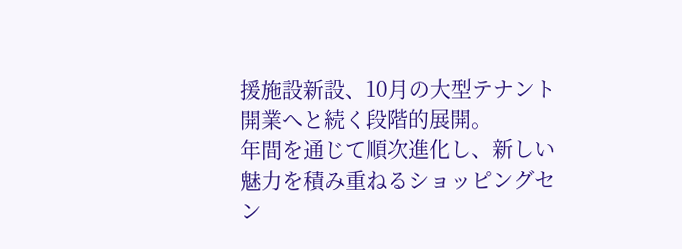援施設新設、10月の大型テナント開業へと続く段階的展開。
年間を通じて順次進化し、新しい魅力を積み重ねるショッピングセン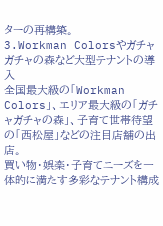ターの再構築。
3.Workman Colorsやガチャガチャの森など大型テナントの導入
全国最大級の「Workman Colors」、エリア最大級の「ガチャガチャの森」、子育て世帯待望の「西松屋」などの注目店舗の出店。
買い物・娯楽・子育てニーズを一体的に満たす多彩なテナント構成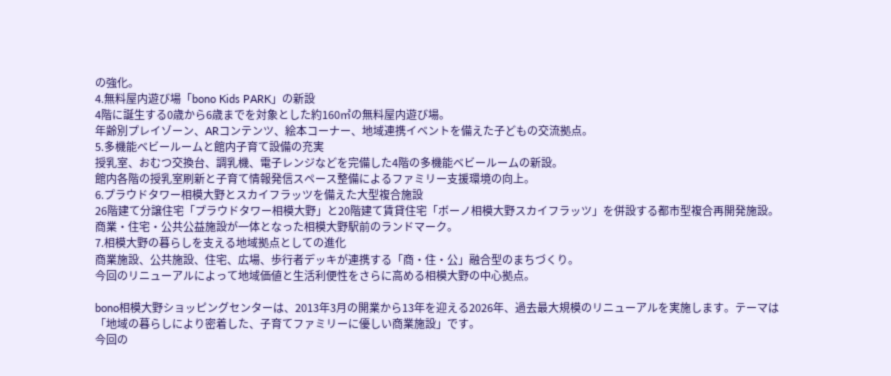の強化。
4.無料屋内遊び場「bono Kids PARK」の新設
4階に誕生する0歳から6歳までを対象とした約160㎡の無料屋内遊び場。
年齢別プレイゾーン、ARコンテンツ、絵本コーナー、地域連携イベントを備えた子どもの交流拠点。
5.多機能ベビールームと館内子育て設備の充実
授乳室、おむつ交換台、調乳機、電子レンジなどを完備した4階の多機能ベビールームの新設。
館内各階の授乳室刷新と子育て情報発信スペース整備によるファミリー支援環境の向上。
6.プラウドタワー相模大野とスカイフラッツを備えた大型複合施設
26階建て分譲住宅「プラウドタワー相模大野」と20階建て賃貸住宅「ボーノ相模大野スカイフラッツ」を併設する都市型複合再開発施設。
商業・住宅・公共公益施設が一体となった相模大野駅前のランドマーク。
7.相模大野の暮らしを支える地域拠点としての進化
商業施設、公共施設、住宅、広場、歩行者デッキが連携する「商・住・公」融合型のまちづくり。
今回のリニューアルによって地域価値と生活利便性をさらに高める相模大野の中心拠点。

bono相模大野ショッピングセンターは、2013年3月の開業から13年を迎える2026年、過去最大規模のリニューアルを実施します。テーマは「地域の暮らしにより密着した、子育てファミリーに優しい商業施設」です。
今回の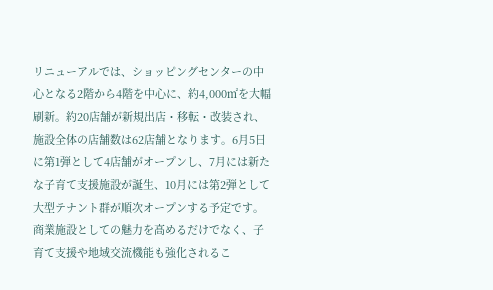リニューアルでは、ショッピングセンターの中心となる2階から4階を中心に、約4,000㎡を大幅刷新。約20店舗が新規出店・移転・改装され、施設全体の店舗数は62店舗となります。6月5日に第1弾として4店舗がオープンし、7月には新たな子育て支援施設が誕生、10月には第2弾として大型テナント群が順次オープンする予定です。
商業施設としての魅力を高めるだけでなく、子育て支援や地域交流機能も強化されるこ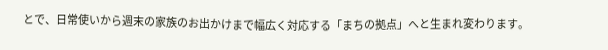とで、日常使いから週末の家族のお出かけまで幅広く対応する「まちの拠点」へと生まれ変わります。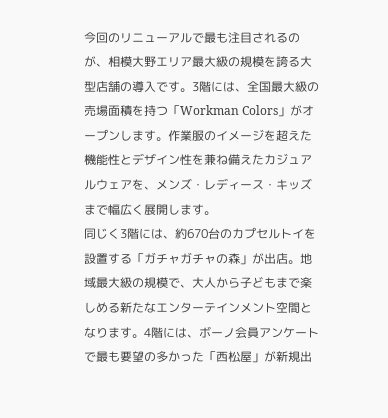今回のリニューアルで最も注目されるのが、相模大野エリア最大級の規模を誇る大型店舗の導入です。3階には、全国最大級の売場面積を持つ「Workman Colors」がオープンします。作業服のイメージを超えた機能性とデザイン性を兼ね備えたカジュアルウェアを、メンズ・レディース・キッズまで幅広く展開します。
同じく3階には、約670台のカプセルトイを設置する「ガチャガチャの森」が出店。地域最大級の規模で、大人から子どもまで楽しめる新たなエンターテインメント空間となります。4階には、ボーノ会員アンケートで最も要望の多かった「西松屋」が新規出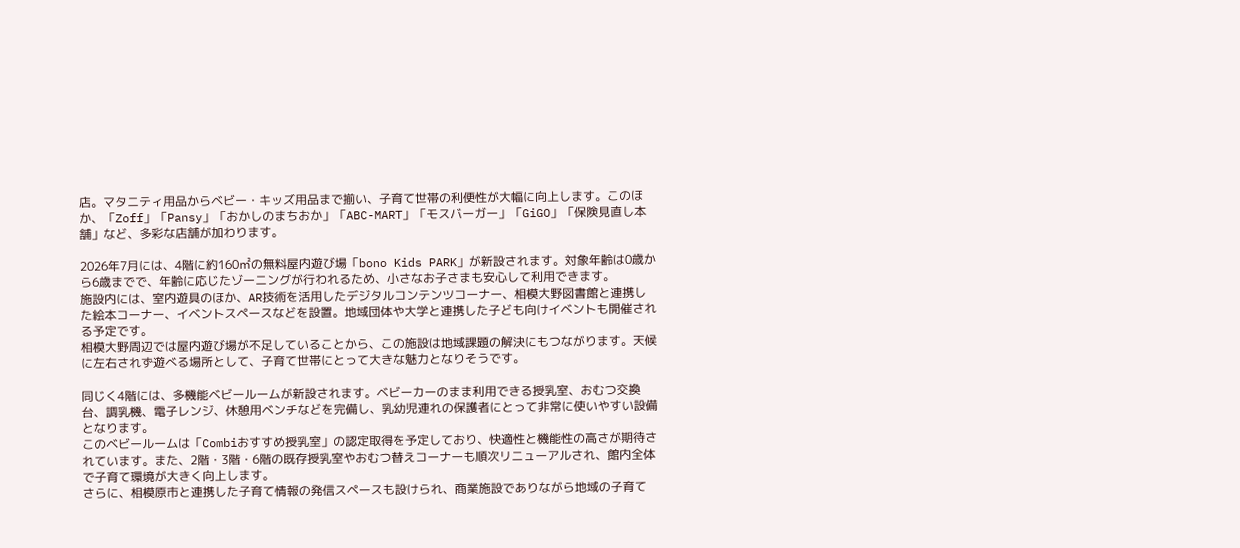店。マタニティ用品からベビー・キッズ用品まで揃い、子育て世帯の利便性が大幅に向上します。このほか、「Zoff」「Pansy」「おかしのまちおか」「ABC-MART」「モスバーガー」「GiGO」「保険見直し本舗」など、多彩な店舗が加わります。

2026年7月には、4階に約160㎡の無料屋内遊び場「bono Kids PARK」が新設されます。対象年齢は0歳から6歳までで、年齢に応じたゾーニングが行われるため、小さなお子さまも安心して利用できます。
施設内には、室内遊具のほか、AR技術を活用したデジタルコンテンツコーナー、相模大野図書館と連携した絵本コーナー、イベントスペースなどを設置。地域団体や大学と連携した子ども向けイベントも開催される予定です。
相模大野周辺では屋内遊び場が不足していることから、この施設は地域課題の解決にもつながります。天候に左右されず遊べる場所として、子育て世帯にとって大きな魅力となりそうです。

同じく4階には、多機能ベビールームが新設されます。ベビーカーのまま利用できる授乳室、おむつ交換台、調乳機、電子レンジ、休憩用ベンチなどを完備し、乳幼児連れの保護者にとって非常に使いやすい設備となります。
このベビールームは「Combiおすすめ授乳室」の認定取得を予定しており、快適性と機能性の高さが期待されています。また、2階・3階・6階の既存授乳室やおむつ替えコーナーも順次リニューアルされ、館内全体で子育て環境が大きく向上します。
さらに、相模原市と連携した子育て情報の発信スペースも設けられ、商業施設でありながら地域の子育て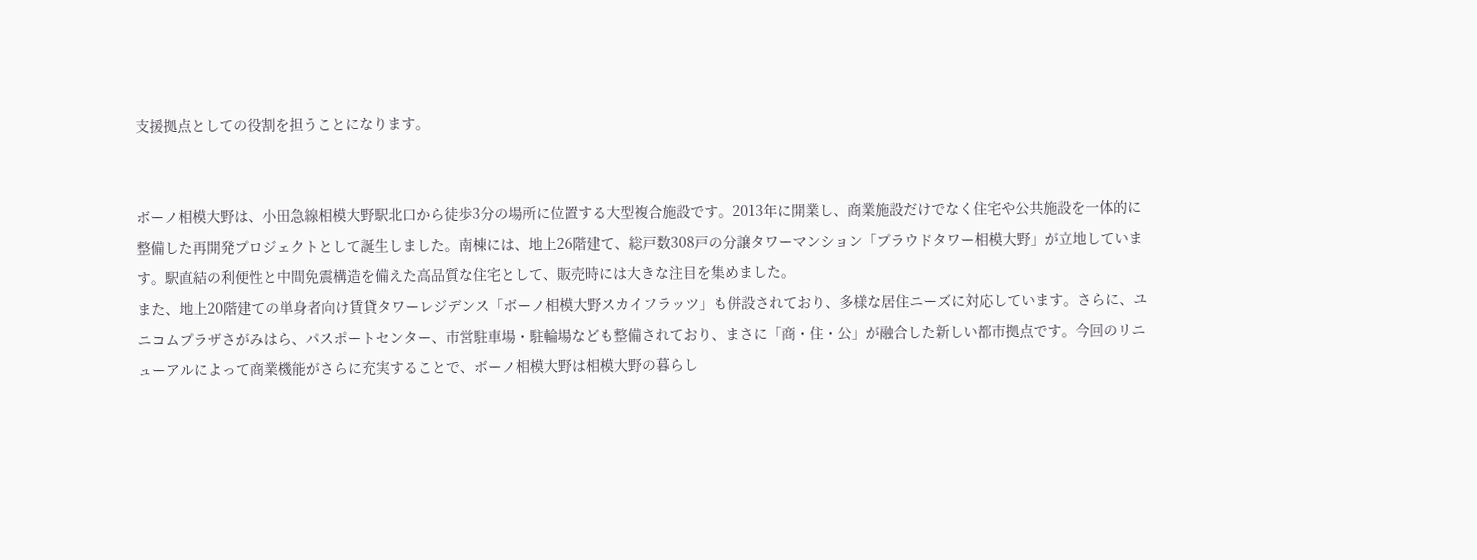支援拠点としての役割を担うことになります。


ボーノ相模大野は、小田急線相模大野駅北口から徒歩3分の場所に位置する大型複合施設です。2013年に開業し、商業施設だけでなく住宅や公共施設を一体的に整備した再開発プロジェクトとして誕生しました。南棟には、地上26階建て、総戸数308戸の分譲タワーマンション「プラウドタワー相模大野」が立地しています。駅直結の利便性と中間免震構造を備えた高品質な住宅として、販売時には大きな注目を集めました。
また、地上20階建ての単身者向け賃貸タワーレジデンス「ボーノ相模大野スカイフラッツ」も併設されており、多様な居住ニーズに対応しています。さらに、ユニコムプラザさがみはら、パスポートセンター、市営駐車場・駐輪場なども整備されており、まさに「商・住・公」が融合した新しい都市拠点です。今回のリニューアルによって商業機能がさらに充実することで、ボーノ相模大野は相模大野の暮らし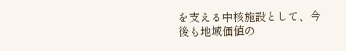を支える中核施設として、今後も地域価値の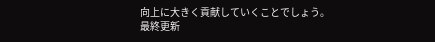向上に大きく貢献していくことでしょう。
最終更新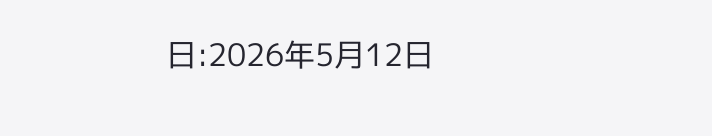日:2026年5月12日